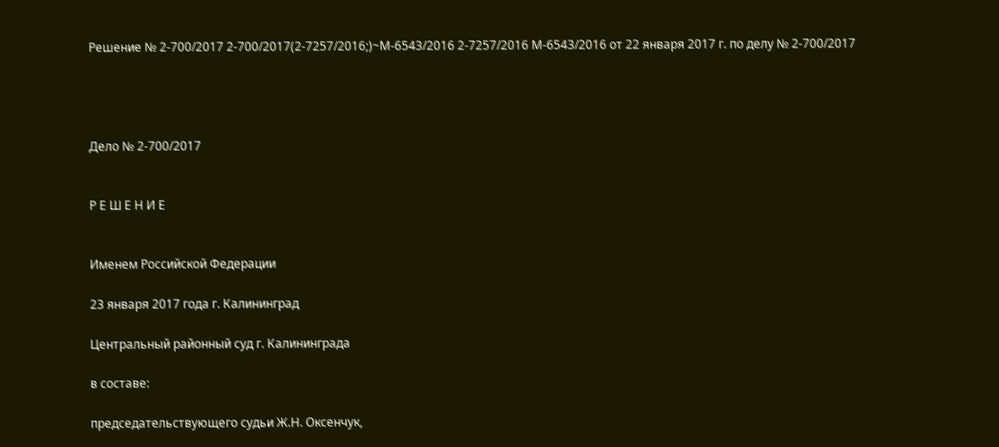Решение № 2-700/2017 2-700/2017(2-7257/2016;)~М-6543/2016 2-7257/2016 М-6543/2016 от 22 января 2017 г. по делу № 2-700/2017




Дело № 2-700/2017


Р Е Ш Е Н И Е


Именем Российской Федерации

23 января 2017 года г. Калининград

Центральный районный суд г. Калининграда

в составе:

председательствующего судьи Ж.Н. Оксенчук,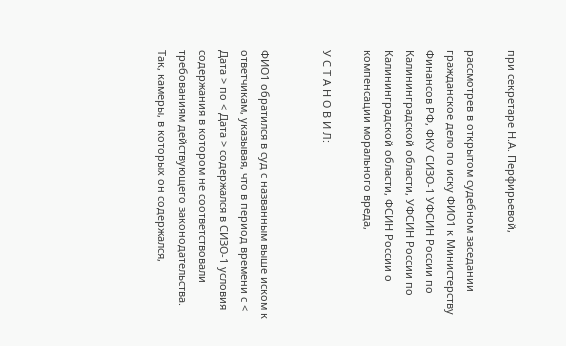при секретаре Н.А. Перфирьевой,

рассмотрев в открытом судебном заседании гражданское дело по иску ФИО1 к Министерству Финансов РФ, ФКУ СИЗО-1 УФСИН России по Калининградской области, УФСИН России по Калининградской области, ФСИН России о компенсации морального вреда,

У С Т А Н О В И Л:


ФИО1 обратился в суд с названным выше иском к ответчикам, указывая, что в период времени с < Дата > по < Дата > содержался в СИЗО-1 условия содержания в котором не соответствовали требованиям действующего законодательства. Так, камеры, в которых он содержался,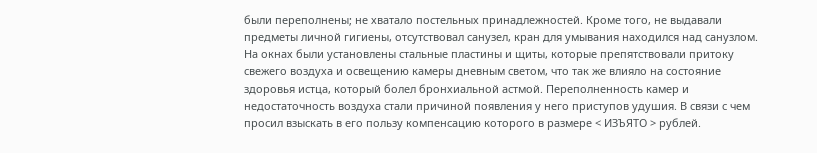были переполнены; не хватало постельных принадлежностей. Кроме того, не выдавали предметы личной гигиены, отсутствовал санузел, кран для умывания находился над санузлом. На окнах были установлены стальные пластины и щиты, которые препятствовали притоку свежего воздуха и освещению камеры дневным светом, что так же влияло на состояние здоровья истца, который болел бронхиальной астмой. Переполненность камер и недостаточность воздуха стали причиной появления у него приступов удушия. В связи с чем просил взыскать в его пользу компенсацию которого в размере < ИЗЪЯТО > рублей.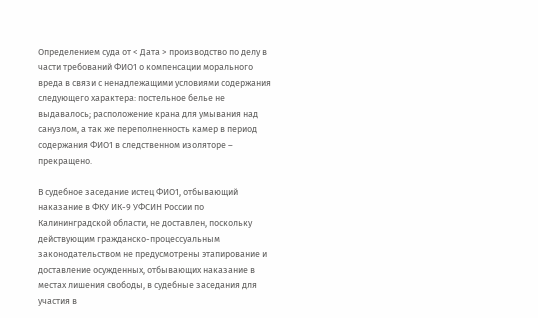Определением суда от < Дата > производство по делу в части требований ФИО1 о компенсации морального вреда в связи с ненадлежащими условиями содержания следующего характера: постельное белье не выдавалось; расположение крана для умывания над санузлом, а так же переполненность камер в период содержания ФИО1 в следственном изоляторе – прекращено.

В судебное заседание истец ФИО1, отбывающий наказание в ФКУ ИК-9 УФСИН России по Калининградской области, не доставлен, поскольку действующим гражданско-процессуальным законодательством не предусмотрены этапирование и доставление осужденных, отбывающих наказание в местах лишения свободы, в судебные заседания для участия в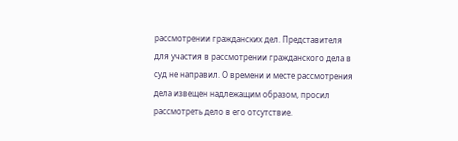рассмотрении гражданских дел. Представителя для участия в рассмотрении гражданского дела в суд не направил. О времени и месте рассмотрения дела извещен надлежащим образом, просил рассмотреть дело в его отсутствие.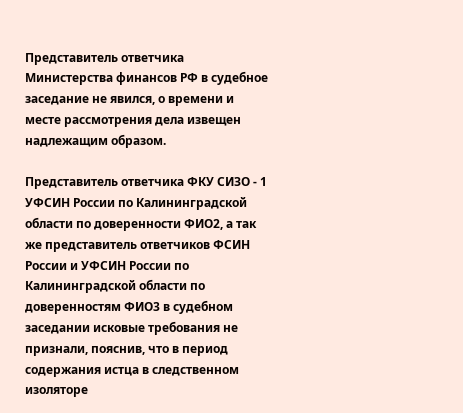Представитель ответчика Министерства финансов РФ в судебное заседание не явился, о времени и месте рассмотрения дела извещен надлежащим образом.

Представитель ответчика ФКУ СИЗО - 1 УФСИН России по Калининградской области по доверенности ФИО2, а так же представитель ответчиков ФСИН России и УФСИН России по Калининградской области по доверенностям ФИО3 в судебном заседании исковые требования не признали, пояснив, что в период содержания истца в следственном изоляторе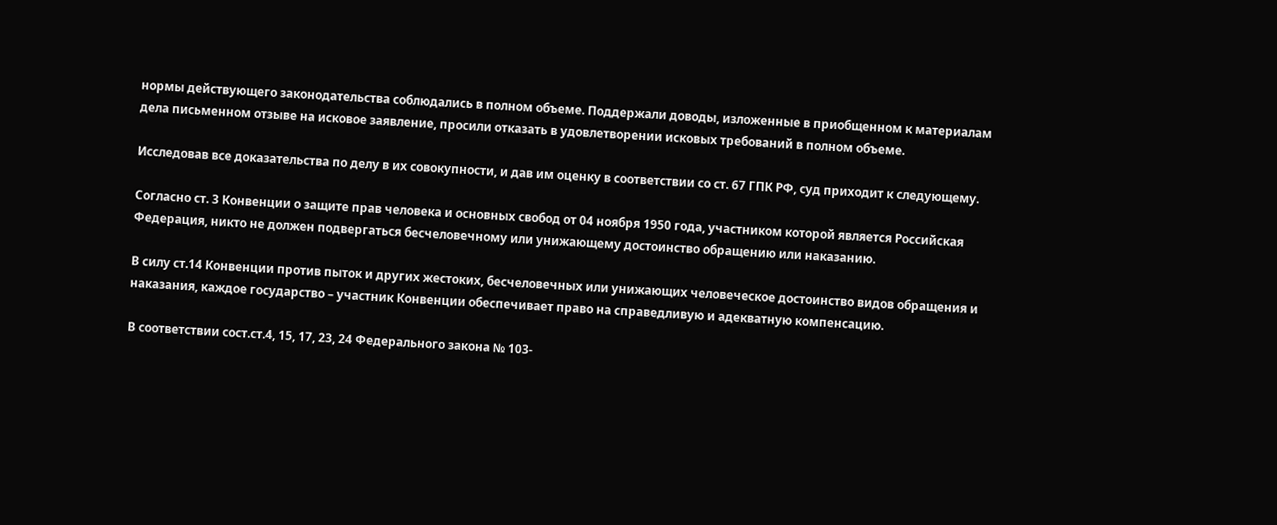нормы действующего законодательства соблюдались в полном объеме. Поддержали доводы, изложенные в приобщенном к материалам дела письменном отзыве на исковое заявление, просили отказать в удовлетворении исковых требований в полном объеме.

Исследовав все доказательства по делу в их совокупности, и дав им оценку в соответствии со ст. 67 ГПК РФ, суд приходит к следующему.

Согласно ст. 3 Конвенции о защите прав человека и основных свобод от 04 ноября 1950 года, участником которой является Российская Федерация, никто не должен подвергаться бесчеловечному или унижающему достоинство обращению или наказанию.

В силу ст.14 Конвенции против пыток и других жестоких, бесчеловечных или унижающих человеческое достоинство видов обращения и наказания, каждое государство – участник Конвенции обеспечивает право на справедливую и адекватную компенсацию.

В соответствии сост.ст.4, 15, 17, 23, 24 Федерального закона № 103-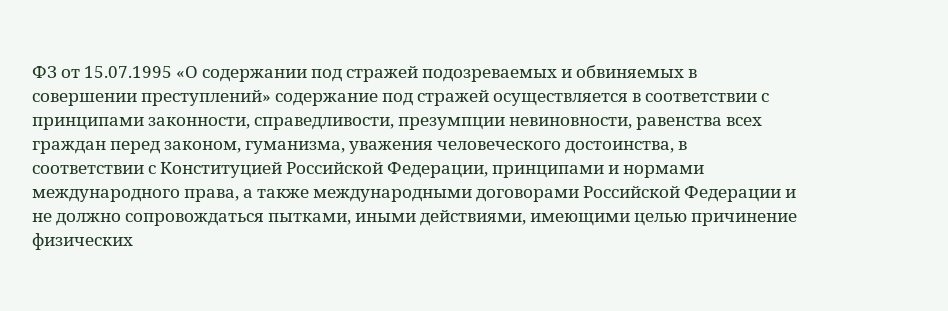ФЗ от 15.07.1995 «О содержании под стражей подозреваемых и обвиняемых в совершении преступлений» содержание под стражей осуществляется в соответствии с принципами законности, справедливости, презумпции невиновности, равенства всех граждан перед законом, гуманизма, уважения человеческого достоинства, в соответствии с Конституцией Российской Федерации, принципами и нормами международного права, а также международными договорами Российской Федерации и не должно сопровождаться пытками, иными действиями, имеющими целью причинение физических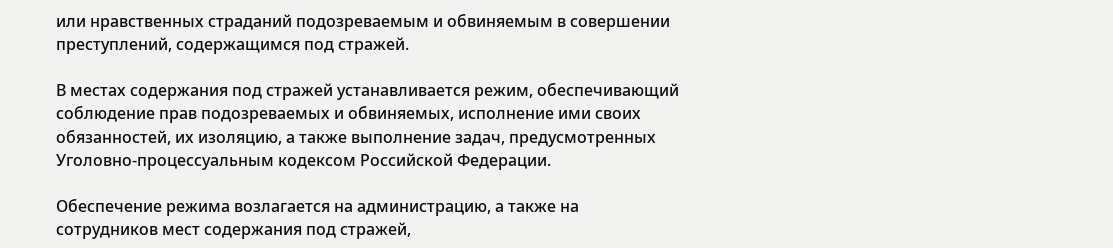или нравственных страданий подозреваемым и обвиняемым в совершении преступлений, содержащимся под стражей.

В местах содержания под стражей устанавливается режим, обеспечивающий соблюдение прав подозреваемых и обвиняемых, исполнение ими своих обязанностей, их изоляцию, а также выполнение задач, предусмотренных Уголовно-процессуальным кодексом Российской Федерации.

Обеспечение режима возлагается на администрацию, а также на сотрудников мест содержания под стражей,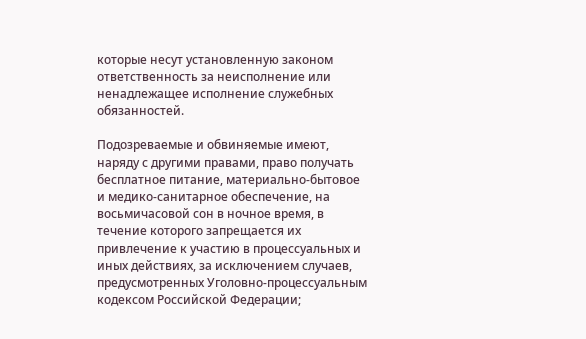которые несут установленную законом ответственность за неисполнение или ненадлежащее исполнение служебных обязанностей.

Подозреваемые и обвиняемые имеют, наряду с другими правами, право получать бесплатное питание, материально-бытовое и медико-санитарное обеспечение, на восьмичасовой сон в ночное время, в течение которого запрещается их привлечение к участию в процессуальных и иных действиях, за исключением случаев, предусмотренных Уголовно-процессуальным кодексом Российской Федерации;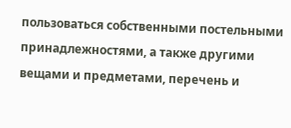пользоваться собственными постельными принадлежностями, а также другими вещами и предметами, перечень и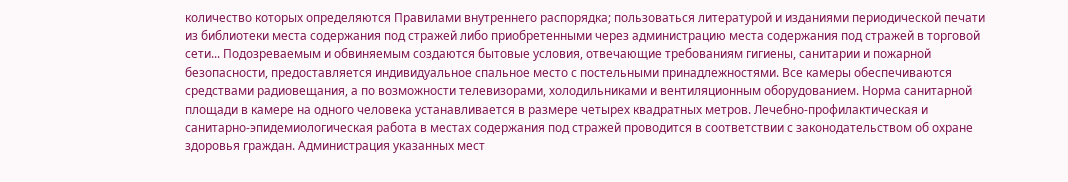количество которых определяются Правилами внутреннего распорядка; пользоваться литературой и изданиями периодической печати из библиотеки места содержания под стражей либо приобретенными через администрацию места содержания под стражей в торговой сети... Подозреваемым и обвиняемым создаются бытовые условия, отвечающие требованиям гигиены, санитарии и пожарной безопасности, предоставляется индивидуальное спальное место с постельными принадлежностями. Все камеры обеспечиваются средствами радиовещания, а по возможности телевизорами, холодильниками и вентиляционным оборудованием. Норма санитарной площади в камере на одного человека устанавливается в размере четырех квадратных метров. Лечебно-профилактическая и санитарно-эпидемиологическая работа в местах содержания под стражей проводится в соответствии с законодательством об охране здоровья граждан. Администрация указанных мест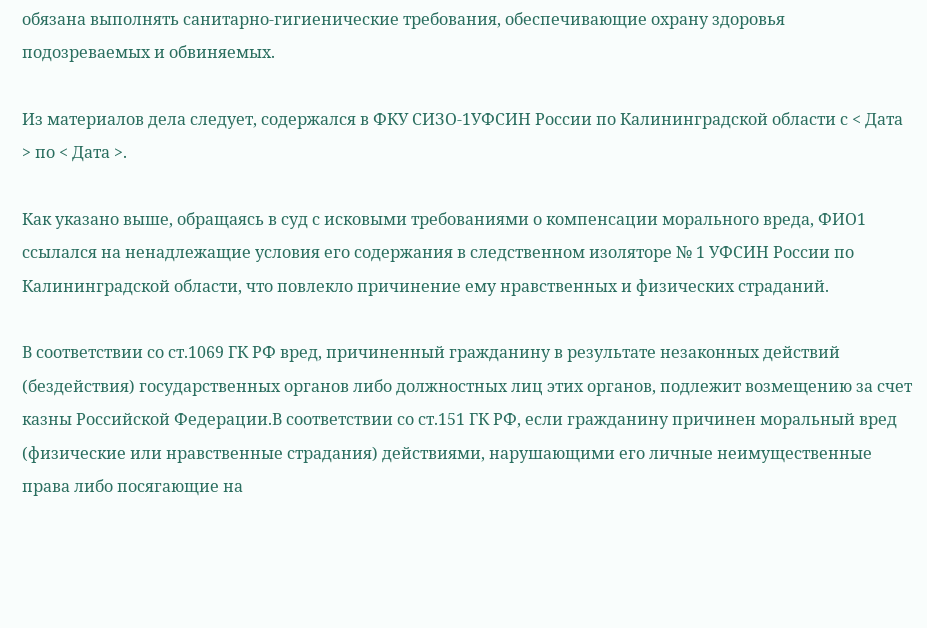обязана выполнять санитарно-гигиенические требования, обеспечивающие охрану здоровья подозреваемых и обвиняемых.

Из материалов дела следует, содержался в ФКУ СИЗО-1УФСИН России по Калининградской области с < Дата > по < Дата >.

Как указано выше, обращаясь в суд с исковыми требованиями о компенсации морального вреда, ФИО1 ссылался на ненадлежащие условия его содержания в следственном изоляторе № 1 УФСИН России по Калининградской области, что повлекло причинение ему нравственных и физических страданий.

В соответствии со ст.1069 ГК РФ вред, причиненный гражданину в результате незаконных действий (бездействия) государственных органов либо должностных лиц этих органов, подлежит возмещению за счет казны Российской Федерации.В соответствии со ст.151 ГК РФ, если гражданину причинен моральный вред (физические или нравственные страдания) действиями, нарушающими его личные неимущественные права либо посягающие на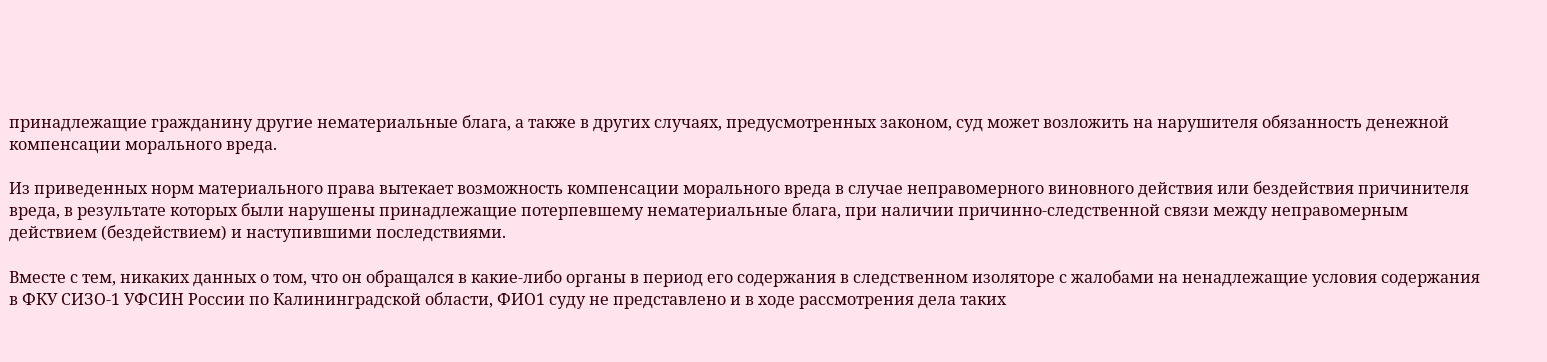принадлежащие гражданину другие нематериальные блага, а также в других случаях, предусмотренных законом, суд может возложить на нарушителя обязанность денежной компенсации морального вреда.

Из приведенных норм материального права вытекает возможность компенсации морального вреда в случае неправомерного виновного действия или бездействия причинителя вреда, в результате которых были нарушены принадлежащие потерпевшему нематериальные блага, при наличии причинно-следственной связи между неправомерным действием (бездействием) и наступившими последствиями.

Вместе с тем, никаких данных о том, что он обращался в какие-либо органы в период его содержания в следственном изоляторе с жалобами на ненадлежащие условия содержания в ФКУ СИЗО-1 УФСИН России по Калининградской области, ФИО1 суду не представлено и в ходе рассмотрения дела таких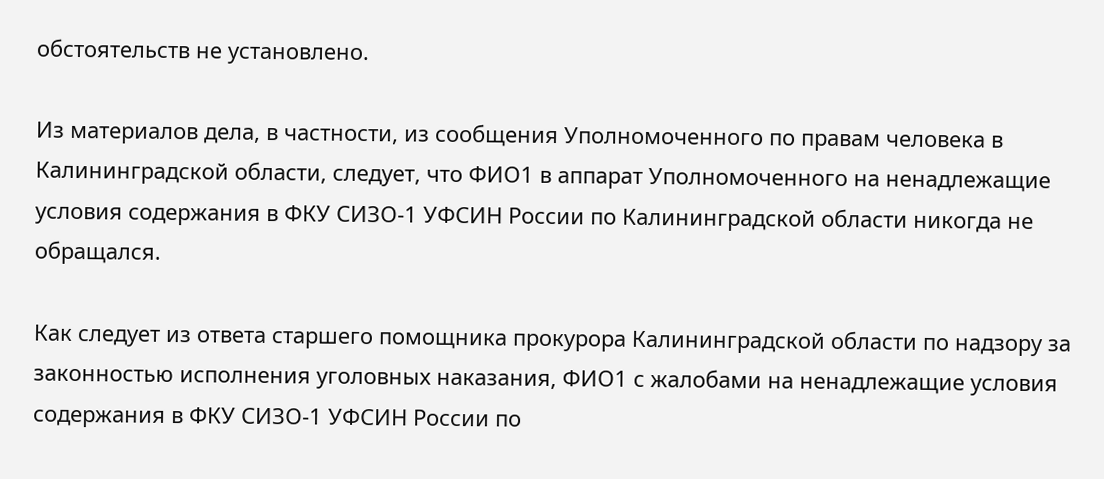обстоятельств не установлено.

Из материалов дела, в частности, из сообщения Уполномоченного по правам человека в Калининградской области, следует, что ФИО1 в аппарат Уполномоченного на ненадлежащие условия содержания в ФКУ СИЗО-1 УФСИН России по Калининградской области никогда не обращался.

Как следует из ответа старшего помощника прокурора Калининградской области по надзору за законностью исполнения уголовных наказания, ФИО1 с жалобами на ненадлежащие условия содержания в ФКУ СИЗО-1 УФСИН России по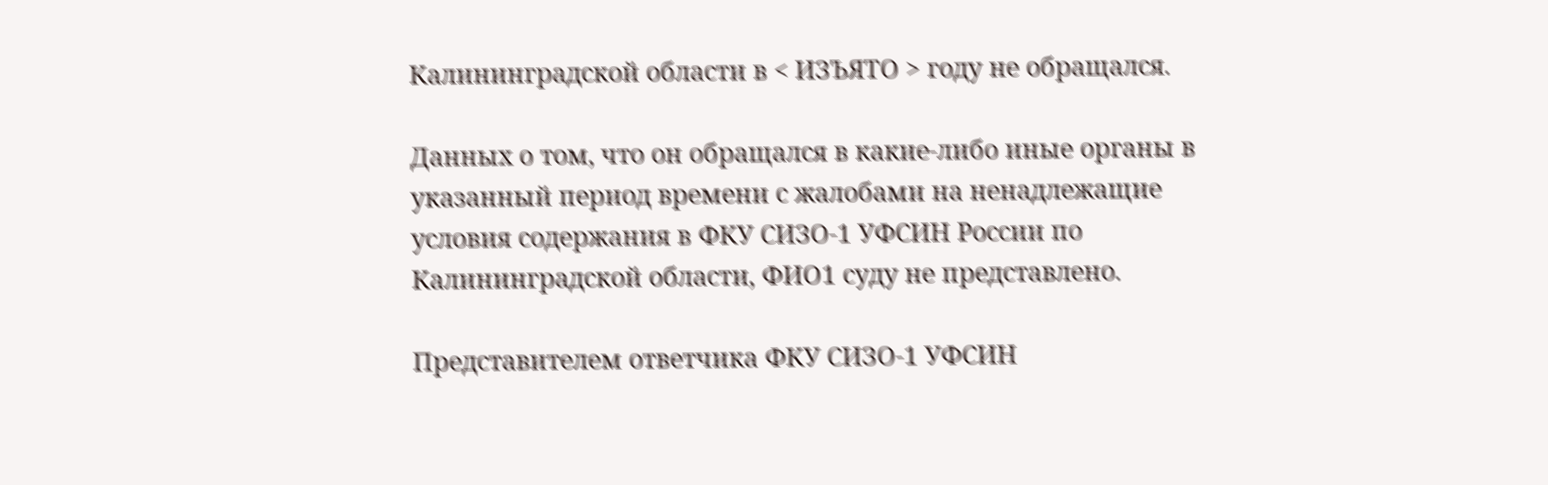Калининградской области в < ИЗЪЯТО > году не обращался.

Данных о том, что он обращался в какие-либо иные органы в указанный период времени с жалобами на ненадлежащие условия содержания в ФКУ СИЗО-1 УФСИН России по Калининградской области, ФИО1 суду не представлено.

Представителем ответчика ФКУ СИЗО-1 УФСИН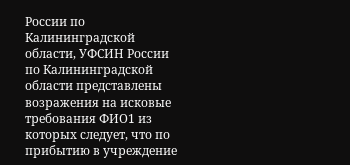России по Калининградской области, УФСИН России по Калининградской области представлены возражения на исковые требования ФИО1 из которых следует, что по прибытию в учреждение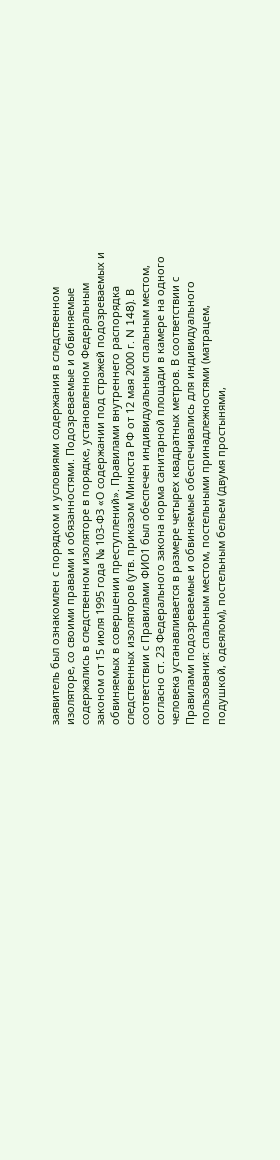заявитель был ознакомлен с порядком и условиями содержания в следственном изоляторе, со своими правами и обязанностями. Подозреваемые и обвиняемые содержались в следственном изоляторе в порядке, установленном Федеральным законом от 15 июля 1995 года № 103-ФЗ «О содержании под стражей подозреваемых и обвиняемых в совершении преступлений». Правилами внутреннего распорядка следственных изоляторов (утв. приказом Минюста РФ от 12 мая 2000 г. N 148). В соответствии с Правилами ФИО1 был обеспечен индивидуальным спальным местом, согласно ст. 23 Федерального закона норма санитарной площади в камере на одного человека устанавливается в размере четырех квадратных метров. В соответствии с Правилами подозреваемые и обвиняемые обеспечивались для индивидуального пользования: спальным местом, постельными принадлежностями (матрацем, подушкой, одеялом), постельным бельем (двумя простынями,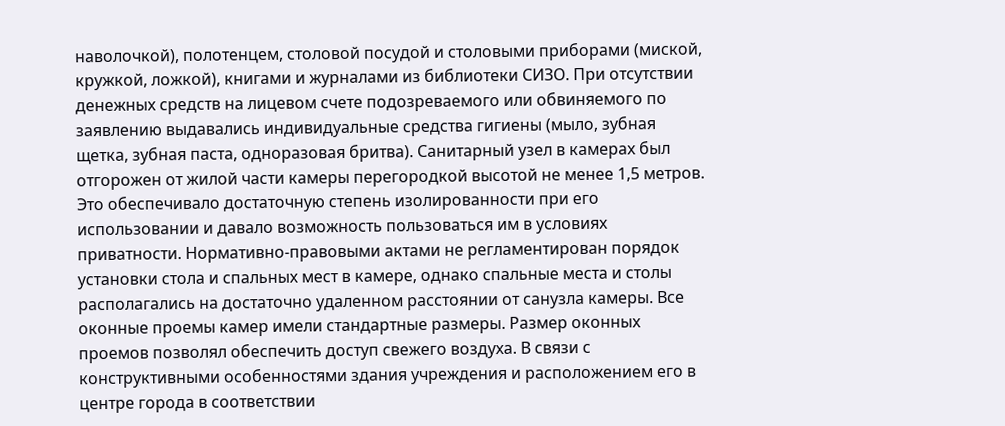наволочкой), полотенцем, столовой посудой и столовыми приборами (миской, кружкой, ложкой), книгами и журналами из библиотеки СИЗО. При отсутствии денежных средств на лицевом счете подозреваемого или обвиняемого по заявлению выдавались индивидуальные средства гигиены (мыло, зубная щетка, зубная паста, одноразовая бритва). Санитарный узел в камерах был отгорожен от жилой части камеры перегородкой высотой не менее 1,5 метров. Это обеспечивало достаточную степень изолированности при его использовании и давало возможность пользоваться им в условиях приватности. Нормативно-правовыми актами не регламентирован порядок установки стола и спальных мест в камере, однако спальные места и столы располагались на достаточно удаленном расстоянии от санузла камеры. Все оконные проемы камер имели стандартные размеры. Размер оконных проемов позволял обеспечить доступ свежего воздуха. В связи с конструктивными особенностями здания учреждения и расположением его в центре города в соответствии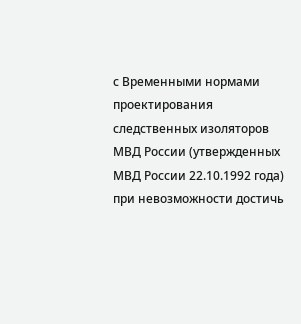с Временными нормами проектирования следственных изоляторов МВД России (утвержденных МВД России 22.10.1992 года) при невозможности достичь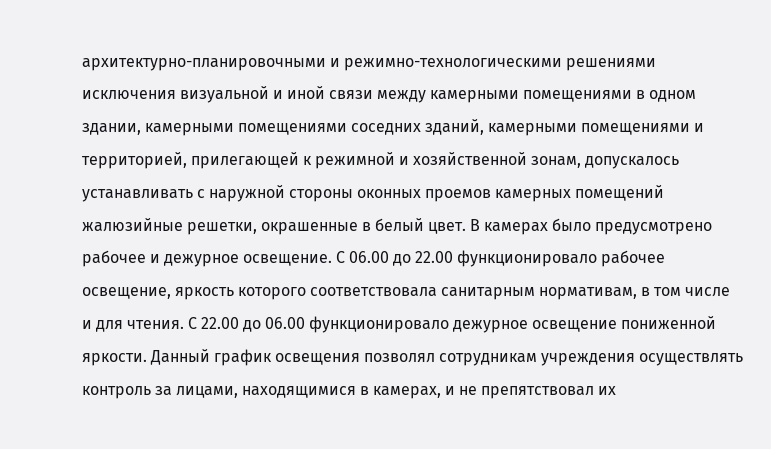архитектурно-планировочными и режимно-технологическими решениями исключения визуальной и иной связи между камерными помещениями в одном здании, камерными помещениями соседних зданий, камерными помещениями и территорией, прилегающей к режимной и хозяйственной зонам, допускалось устанавливать с наружной стороны оконных проемов камерных помещений жалюзийные решетки, окрашенные в белый цвет. В камерах было предусмотрено рабочее и дежурное освещение. С 06.00 до 22.00 функционировало рабочее освещение, яркость которого соответствовала санитарным нормативам, в том числе и для чтения. С 22.00 до 06.00 функционировало дежурное освещение пониженной яркости. Данный график освещения позволял сотрудникам учреждения осуществлять контроль за лицами, находящимися в камерах, и не препятствовал их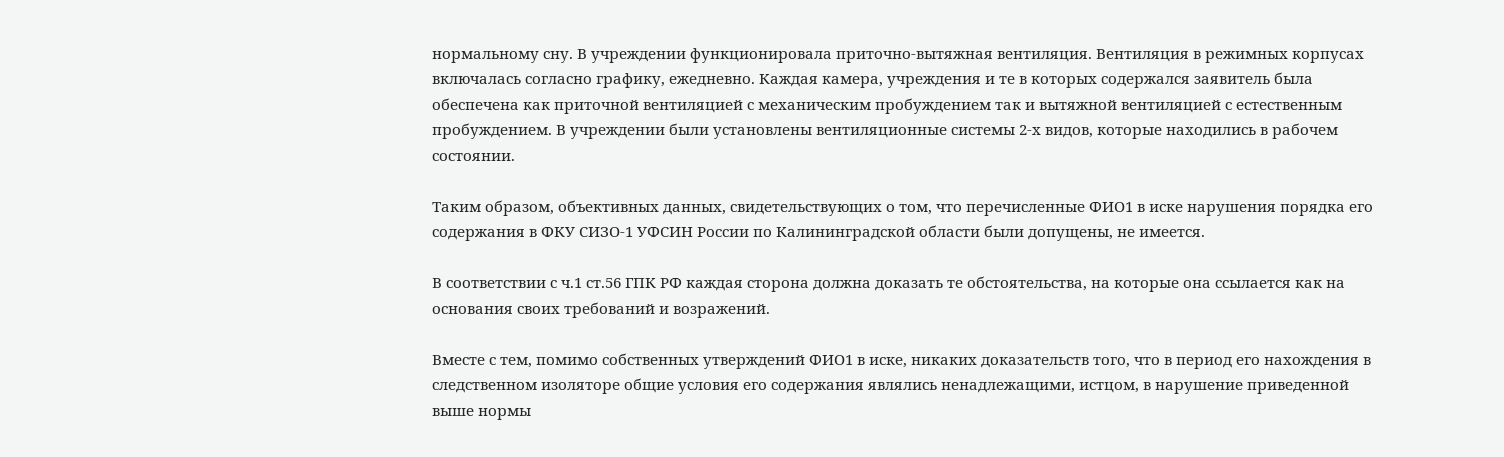нормальному сну. В учреждении функционировала приточно-вытяжная вентиляция. Вентиляция в режимных корпусах включалась согласно графику, ежедневно. Каждая камера, учреждения и те в которых содержался заявитель была обеспечена как приточной вентиляцией с механическим пробуждением так и вытяжной вентиляцией с естественным пробуждением. В учреждении были установлены вентиляционные системы 2-х видов, которые находились в рабочем состоянии.

Таким образом, объективных данных, свидетельствующих о том, что перечисленные ФИО1 в иске нарушения порядка его содержания в ФКУ СИЗО-1 УФСИН России по Калининградской области были допущены, не имеется.

В соответствии с ч.1 ст.56 ГПК РФ каждая сторона должна доказать те обстоятельства, на которые она ссылается как на основания своих требований и возражений.

Вместе с тем, помимо собственных утверждений ФИО1 в иске, никаких доказательств того, что в период его нахождения в следственном изоляторе общие условия его содержания являлись ненадлежащими, истцом, в нарушение приведенной выше нормы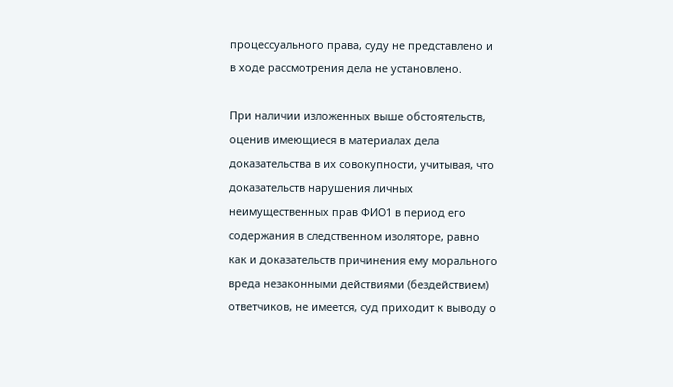процессуального права, суду не представлено и в ходе рассмотрения дела не установлено.

При наличии изложенных выше обстоятельств, оценив имеющиеся в материалах дела доказательства в их совокупности, учитывая, что доказательств нарушения личных неимущественных прав ФИО1 в период его содержания в следственном изоляторе, равно как и доказательств причинения ему морального вреда незаконными действиями (бездействием) ответчиков, не имеется, суд приходит к выводу о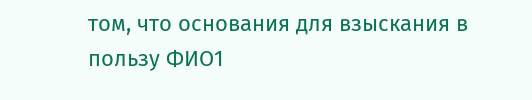том, что основания для взыскания в пользу ФИО1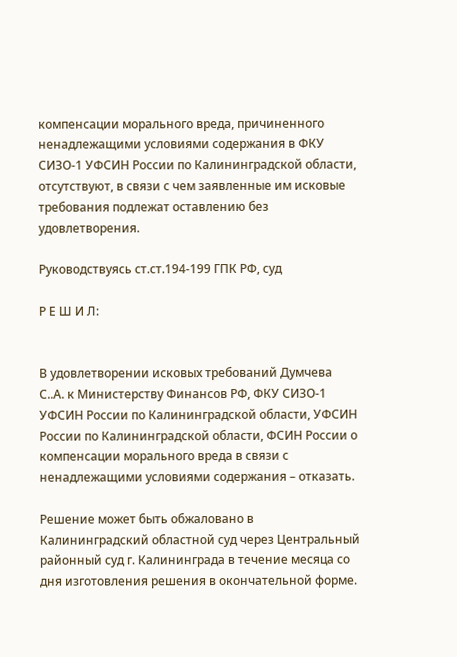компенсации морального вреда, причиненного ненадлежащими условиями содержания в ФКУ СИЗО-1 УФСИН России по Калининградской области, отсутствуют, в связи с чем заявленные им исковые требования подлежат оставлению без удовлетворения.

Руководствуясь ст.ст.194-199 ГПК РФ, суд

Р Е Ш И Л:


В удовлетворении исковых требований Думчева С..А. к Министерству Финансов РФ, ФКУ СИЗО-1 УФСИН России по Калининградской области, УФСИН России по Калининградской области, ФСИН России о компенсации морального вреда в связи с ненадлежащими условиями содержания – отказать.

Решение может быть обжаловано в Калининградский областной суд через Центральный районный суд г. Калининграда в течение месяца со дня изготовления решения в окончательной форме.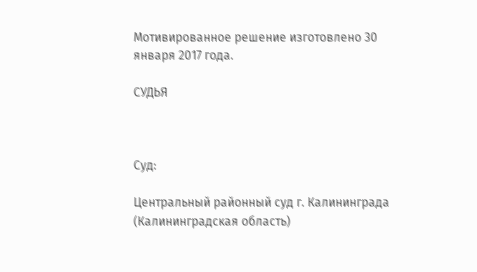Мотивированное решение изготовлено 30 января 2017 года.

СУДЬЯ



Суд:

Центральный районный суд г. Калининграда (Калининградская область)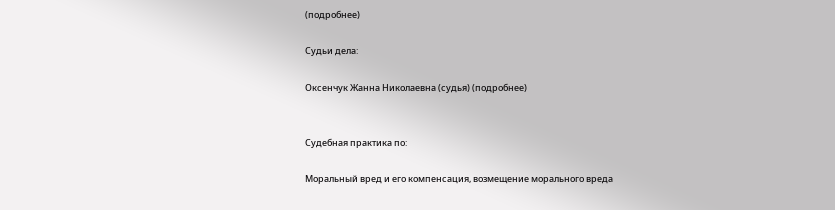(подробнее)

Судьи дела:

Оксенчук Жанна Николаевна (судья) (подробнее)


Судебная практика по:

Моральный вред и его компенсация, возмещение морального вреда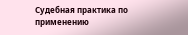Судебная практика по применению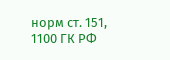норм ст. 151, 1100 ГК РФ